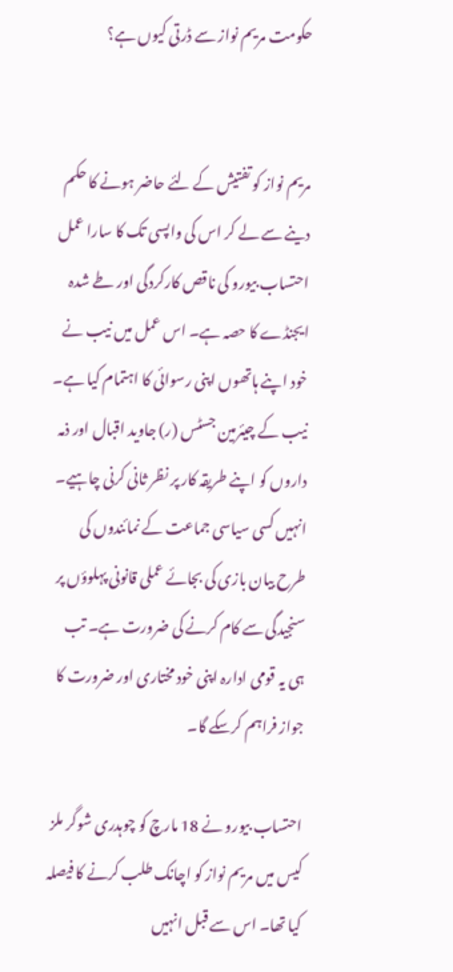حکومت مریم نواز سے ڈرتی کیوں ہے؟


مریم نواز کو تفتیش کے لئے حاضر ہونے کا حکم دینے سے لے کر اس کی واپسی تک کا سارا عمل احتساب بیورو کی ناقص کارکردگی اور طے شدہ ایجنڈے کا حصہ ہے۔ اس عمل میں نیب نے خود اپنے ہاتھوں اپنی رسوائی کا اہتمام کیا ہے۔ نیب کے چیئرمین جسٹس (ر) جاوید اقبال اور ذمہ داروں کو اپنے طریقہ کار پر نظر ثانی کرنی چاہیے۔ انہیں کسی سیاسی جماعت کے نمائندوں کی طرح بیان بازی کی بجائے عملی قانونی پہلوؤں پر سنجیدگی سے کام کرنے کی ضرورت ہے۔ تب ہی یہ قومی ادارہ اپنی خود مختاری اور ضرورت کا جواز فراہم کرسکے گا۔

احتساب بیورو نے 18 مارچ کو چوہدری شوگر ملز کیس میں مریم نواز کو اچانک طلب کرنے کا فیصلہ کیا تھا۔ اس سے قبل انہیں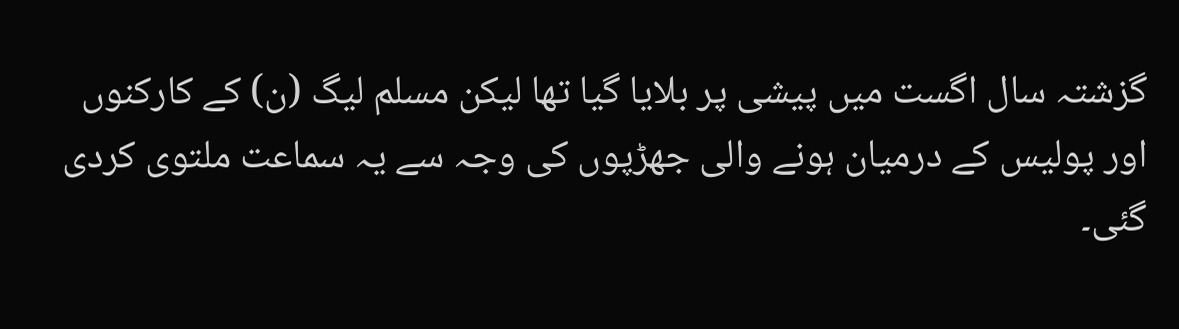گزشتہ سال اگست میں پیشی پر بلایا گیا تھا لیکن مسلم لیگ (ن) کے کارکنوں اور پولیس کے درمیان ہونے والی جھڑپوں کی وجہ سے یہ سماعت ملتوی کردی گئی۔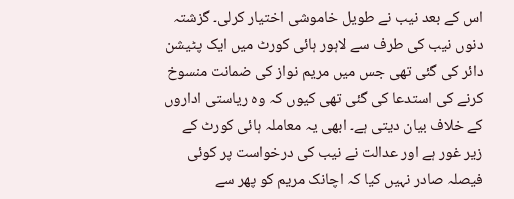اس کے بعد نیب نے طویل خاموشی اختیار کرلی۔ گزشتہ دنوں نیب کی طرف سے لاہور ہائی کورٹ میں ایک پٹیشن دائر کی گئی تھی جس میں مریم نواز کی ضمانت منسوخ کرنے کی استدعا کی گئی تھی کیوں کہ وہ ریاستی اداروں کے خلاف بیان دیتی ہے۔ ابھی یہ معاملہ ہائی کورٹ کے زیر غور ہے اور عدالت نے نیب کی درخواست پر کوئی فیصلہ صادر نہیں کیا کہ اچانک مریم کو پھر سے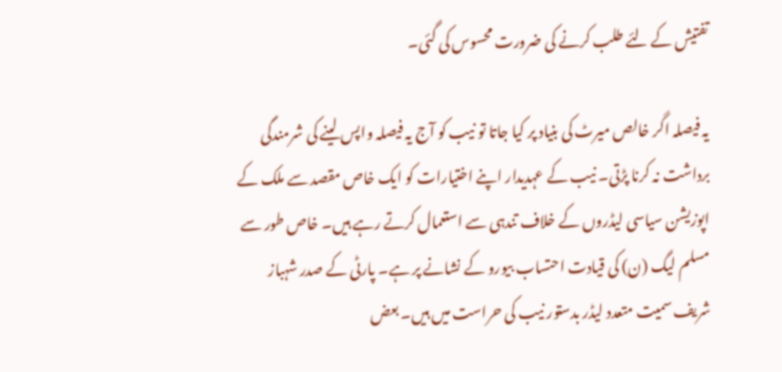تفتیش کے لئے طلب کرنے کی ضرورت محسوس کی گئی۔

یہ فیصلہ اگر خالص میرٹ کی بنیاد پر کیا جاتا تو نیب کو آج یہ فیصلہ واپس لینے کی شرمندگی برداشت نہ کرنا پڑتی۔ نیب کے عہدیدار اپنے اختیارات کو ایک خاص مقصد سے ملک کے اپوزیشن سیاسی لیڈروں کے خلاف تندہی سے استعمال کرتے رہے ہیں۔ خاص طور سے مسلم لیگ (ن) کی قیادت احتساب بیورو کے نشانے پر ہے۔ پارٹی کے صدر شہباز شریف سمیت متعدد لیڈر بدستور نیب کی حراست میں ہیں۔ بعض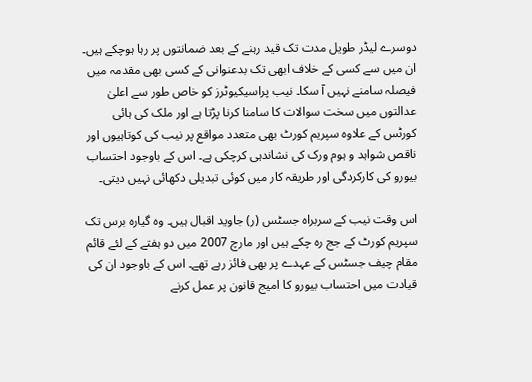دوسرے لیڈر طویل مدت تک قید رہنے کے بعد ضمانتوں پر رہا ہوچکے ہیں۔ ان میں سے کسی کے خلاف ابھی تک بدعنوانی کے کسی بھی مقدمہ میں فیصلہ سامنے نہیں آ سکا۔ نیب پراسیکیوٹرز کو خاص طور سے اعلیٰ عدالتوں میں سخت سوالات کا سامنا کرنا پڑتا ہے اور ملک کی ہائی کورٹس کے علاوہ سپریم کورٹ بھی متعدد مواقع پر نیب کی کوتاہیوں اور ناقص شواہد و ہوم ورک کی نشاندہی کرچکی ہے۔ اس کے باوجود احتساب بیورو کی کارکردگی اور طریقہ کار میں کوئی تبدیلی دکھائی نہیں دیتی۔

اس وقت نیب کے سربراہ جسٹس (ر) جاوید اقبال ہیں۔ وہ گیارہ برس تک سپریم کورٹ کے جج رہ چکے ہیں اور مارچ 2007 میں دو ہفتے کے لئے قائم مقام چیف جسٹس کے عہدے پر بھی فائز رہے تھے۔ اس کے باوجود ان کی قیادت میں احتساب بیورو کا امیج قانون پر عمل کرنے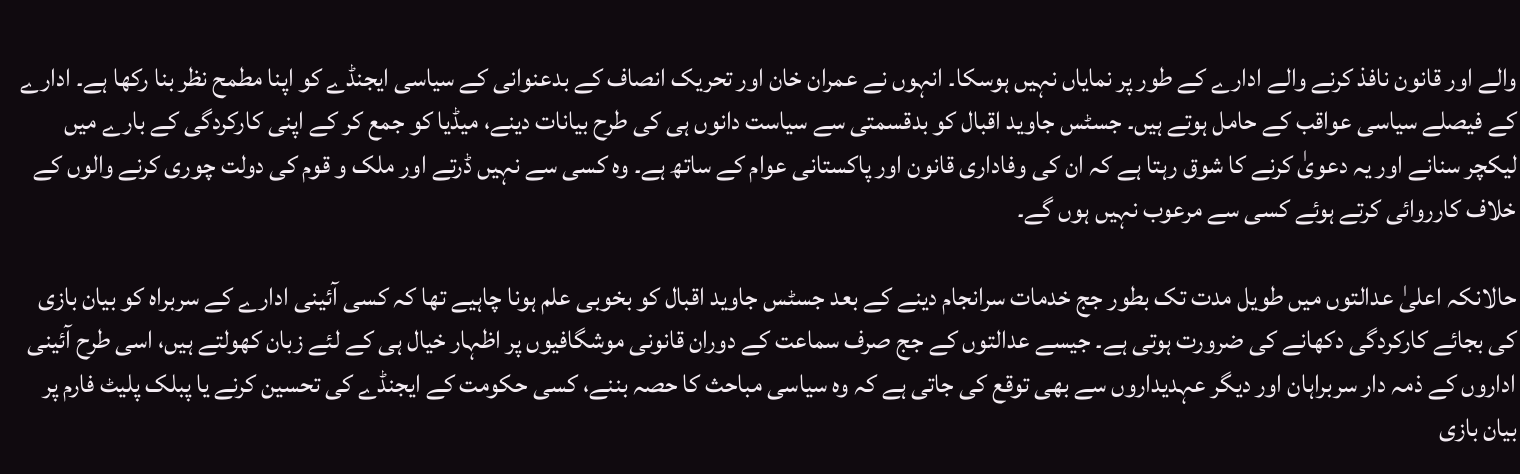والے اور قانون نافذ کرنے والے ادارے کے طور پر نمایاں نہیں ہوسکا۔ انہوں نے عمران خان اور تحریک انصاف کے بدعنوانی کے سیاسی ایجنڈے کو اپنا مطمح نظر بنا رکھا ہے۔ ادارے کے فیصلے سیاسی عواقب کے حامل ہوتے ہیں۔ جسٹس جاوید اقبال کو بدقسمتی سے سیاست دانوں ہی کی طرح بیانات دینے، میڈیا کو جمع کر کے اپنی کارکردگی کے بارے میں لیکچر سنانے اور یہ دعویٰ کرنے کا شوق رہتا ہے کہ ان کی وفاداری قانون اور پاکستانی عوام کے ساتھ ہے۔ وہ کسی سے نہیں ڈرتے اور ملک و قوم کی دولت چوری کرنے والوں کے خلاف کارروائی کرتے ہوئے کسی سے مرعوب نہیں ہوں گے۔

حالانکہ اعلیٰ عدالتوں میں طویل مدت تک بطور جج خدمات سرانجام دینے کے بعد جسٹس جاوید اقبال کو بخوبی علم ہونا چاہیے تھا کہ کسی آئینی ادارے کے سربراہ کو بیان بازی کی بجائے کارکردگی دکھانے کی ضرورت ہوتی ہے۔ جیسے عدالتوں کے جج صرف سماعت کے دوران قانونی موشگافیوں پر اظہار خیال ہی کے لئے زبان کھولتے ہیں، اسی طرح آئینی اداروں کے ذمہ دار سربراہان اور دیگر عہدیداروں سے بھی توقع کی جاتی ہے کہ وہ سیاسی مباحث کا حصہ بننے، کسی حکومت کے ایجنڈے کی تحسین کرنے یا پبلک پلیٹ فارم پر بیان بازی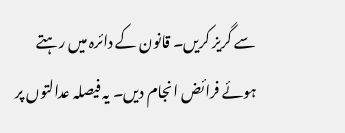سے گریز کریں۔ قانون کے دائرہ میں رہتے ہوئے فرائض انجام دیں۔ یہ فیصلہ عدالتوں پر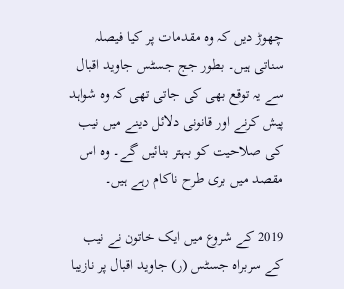چھوڑ دیں کہ وہ مقدمات پر کیا فیصلہ سناتی ہیں۔ بطور جج جسٹس جاوید اقبال سے یہ توقع بھی کی جاتی تھی کہ وہ شواہد پیش کرنے اور قانونی دلائل دینے میں نیب کی صلاحیت کو بہتر بنائیں گے۔ وہ اس مقصد میں بری طرح ناکام رہے ہیں۔

2019 کے شروع میں ایک خاتون نے نیب کے سربراہ جسٹس (ر) جاوید اقبال پر نازیبا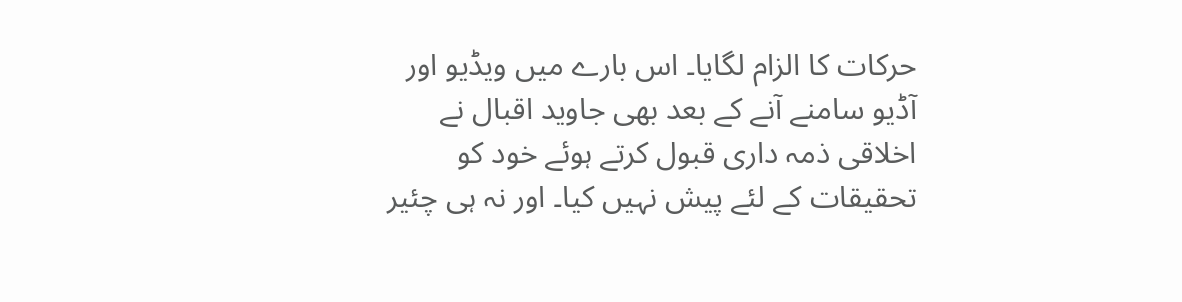حرکات کا الزام لگایا۔ اس بارے میں ویڈیو اور آڈیو سامنے آنے کے بعد بھی جاوید اقبال نے اخلاقی ذمہ داری قبول کرتے ہوئے خود کو تحقیقات کے لئے پیش نہیں کیا۔ اور نہ ہی چئیر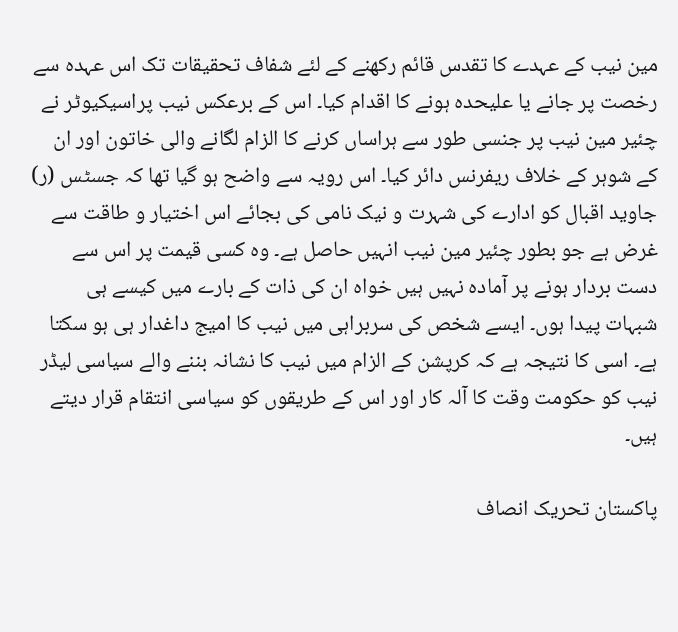مین نیب کے عہدے کا تقدس قائم رکھنے کے لئے شفاف تحقیقات تک اس عہدہ سے رخصت پر جانے یا علیحدہ ہونے کا اقدام کیا۔ اس کے برعکس نیب پراسیکیوٹر نے چئیر مین نیب پر جنسی طور سے ہراساں کرنے کا الزام لگانے والی خاتون اور ان کے شوہر کے خلاف ریفرنس دائر کیا۔ اس رویہ سے واضح ہو گیا تھا کہ جسٹس (ر) جاوید اقبال کو ادارے کی شہرت و نیک نامی کی بجائے اس اختیار و طاقت سے غرض ہے جو بطور چئیر مین نیب انہیں حاصل ہے۔ وہ کسی قیمت پر اس سے دست بردار ہونے پر آمادہ نہیں ہیں خواہ ان کی ذات کے بارے میں کیسے ہی شبہات پیدا ہوں۔ ایسے شخص کی سربراہی میں نیب کا امیج داغدار ہی ہو سکتا ہے۔ اسی کا نتیجہ ہے کہ کرپشن کے الزام میں نیب کا نشانہ بننے والے سیاسی لیڈر نیب کو حکومت وقت کا آلہ کار اور اس کے طریقوں کو سیاسی انتقام قرار دیتے ہیں۔

پاکستان تحریک انصاف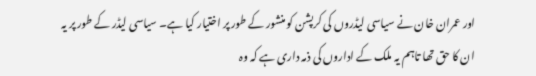اور عمران خان نے سیاسی لیڈروں کی کرپشن کو منشور کے طور پر اختیار کیا ہے۔ سیاسی لیڈر کے طور پر یہ ان کا حق تھا تاہم یہ ملک کے اداروں کی ذمہ داری ہے کہ وہ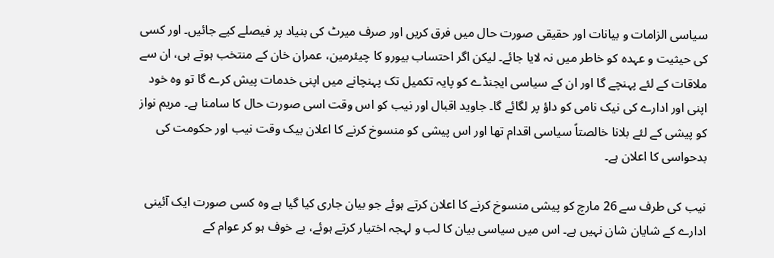سیاسی الزامات و بیانات اور حقیقی صورت حال میں فرق کریں اور صرف میرٹ کی بنیاد پر فیصلے کیے جائیں۔ اور کسی کی حیثیت و عہدہ کو خاطر میں نہ لایا جائے۔ لیکن اگر احتساب بیورو کا چیئرمین، عمران خان کے منتخب ہوتے ہی، ان سے ملاقات کے لئے پہنچے گا اور ان کے سیاسی ایجنڈے کو پایہ تکمیل تک پہنچانے میں اپنی خدمات پیش کرے گا تو وہ خود اپنی اور ادارے کی نیک نامی کو داؤ پر لگائے گا۔ جاوید اقبال اور نیب کو اس وقت اسی صورت حال کا سامنا ہے۔ مریم نواز کو پیشی کے لئے بلانا خالصتاً سیاسی اقدام تھا اور اس پیشی کو منسوخ کرنے کا اعلان بیک وقت نیب اور حکومت کی بدحواسی کا اعلان ہے۔

نیب کی طرف سے 26 مارچ کو پیشی منسوخ کرنے کا اعلان کرتے ہوئے جو بیان جاری کیا گیا ہے وہ کسی صورت ایک آئینی ادارے کے شایان شان نہیں ہے۔ اس میں سیاسی بیان کا لب و لہجہ اختیار کرتے ہوئے، بے خوف ہو کر عوام کے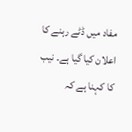مفاد میں ڈٹے رہنے کا اعلان کیا گیا ہے۔ نیب کا کہنا ہے کہ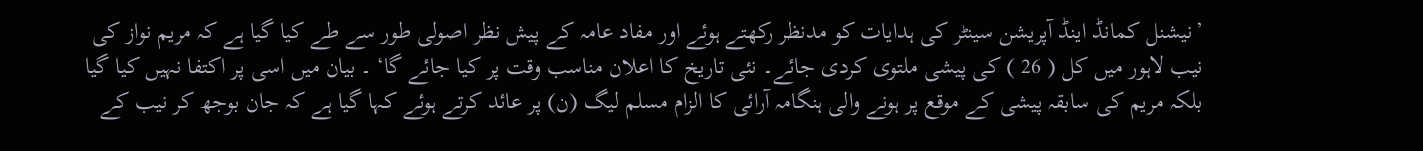’نیشنل کمانڈ اینڈ آپریشن سینٹر کی ہدایات کو مدنظر رکھتے ہوئے اور مفاد عامہ کے پیش نظر اصولی طور سے طے کیا گیا ہے کہ مریم نواز کی نیب لاہور میں کل ( 26 ) کی پیشی ملتوی کردی جائے۔ نئی تاریخ کا اعلان مناسب وقت پر کیا جائے گا‘ ۔ بیان میں اسی پر اکتفا نہیں کیا گیا بلکہ مریم کی سابقہ پیشی کے موقع پر ہونے والی ہنگامہ آرائی کا الزام مسلم لیگ (ن) پر عائد کرتے ہوئے کہا گیا ہے کہ جان بوجھ کر نیب کے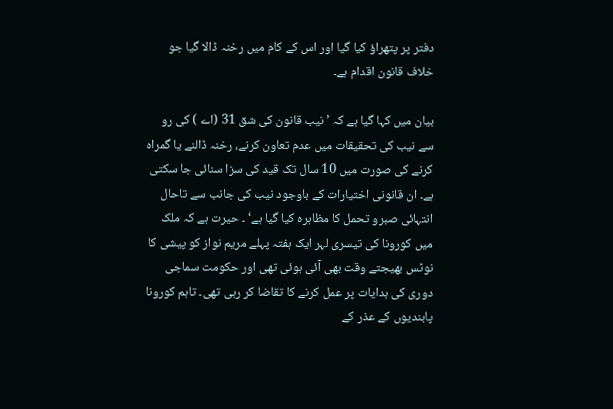دفتر پر پتھراؤ کیا گیا اور اس کے کام میں رخنہ ڈالا گیا جو خلاف قانون اقدام ہے۔

بیان میں کہا گیا ہے کہ ’نیب قانون کی شق 31 (اے ) کی رو سے نیب کی تحقیقات میں عدم تعاون کرنے، رخنہ ڈالنے یا گمراہ کرنے کی صورت میں 10 سال تک قید کی سزا سنائی جا سکتی ہے۔ ان قانونی اختیارات کے باوجود نیب کی جانب سے تاحال انتہائی صبرو تحمل کا مظاہرہ کیا گیا ہے‘ ۔ حیرت ہے کہ ملک میں کورونا کی تیسری لہر ایک ہفتہ پہلے مریم نواز کو پیشی کا نوٹس بھیجتے وقت بھی آئی ہوئی تھی اور حکومت سماجی دوری کی ہدایات پر عمل کرنے کا تقاضا کر رہی تھی۔ تاہم کورونا پابندیوں کے عذر کے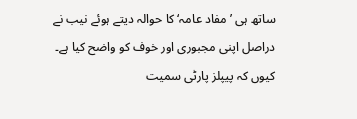ساتھ ہی ’مفاد عامہ‘ کا حوالہ دیتے ہوئے نیب نے دراصل اپنی مجبوری اور خوف کو واضح کیا ہے۔ کیوں کہ پیپلز پارٹی سمیت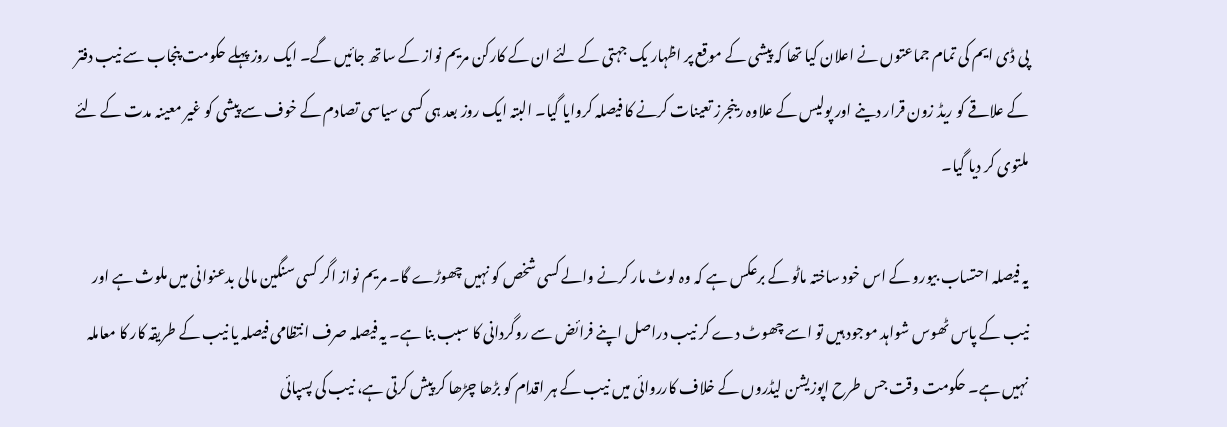پی ڈی ایم کی تمام جماعتوں نے اعلان کیا تھا کہ پیشی کے موقع پر اظہار یک جہتی کے لئے ان کے کارکن مریم نواز کے ساتھ جائیں گے۔ ایک روز پہلے حکومت پنجاب سے نیب دفتر کے علاقے کو ریڈ زون قرار دینے اور پولیس کے علاوہ رینجرز تعینات کرنے کا فیصلہ کروایا گیا۔ البتہ ایک روز بعد ہی کسی سیاسی تصادم کے خوف سے پیشی کو غیر معینہ مدت کے لئے ملتوی کر دیا گیا۔

یہ فیصلہ احتساب بیورو کے اس خود ساختہ ماٹو کے برعکس ہے کہ وہ لوٹ مار کرنے والے کسی شخص کو نہیں چھوڑے گا۔ مریم نواز اگر کسی سنگین مالی بدعنوانی میں ملوث ہے اور نیب کے پاس ٹھوس شواہد موجود ہیں تو اسے چھوٹ دے کر نیب دراصل اپنے فرائض سے روگردانی کا سبب بنا ہے۔ یہ فیصلہ صرف انتظامی فیصلہ یا نیب کے طریقہ کار کا معاملہ نہیں ہے۔ حکومت وقت جس طرح اپوزیشن لیڈروں کے خلاف کارروائی میں نیب کے ہر اقدام کو بڑھا چڑھا کر پیش کرتی ہے، نیب کی پسپائی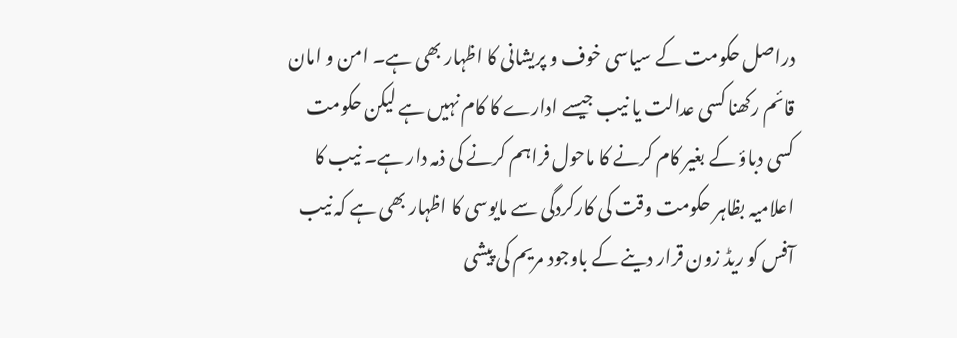دراصل حکومت کے سیاسی خوف و پریشانی کا اظہار بھی ہے۔ امن و امان قائم رکھنا کسی عدالت یا نیب جیسے ادارے کا کام نہیں ہے لیکن حکومت کسی دباؤ کے بغیر کام کرنے کا ماحول فراہم کرنے کی ذمہ دار ہے۔ نیب کا اعلامیہ بظاہر حکومت وقت کی کارکردگی سے مایوسی کا اظہار بھی ہے کہ نیب آفس کو ریڈ زون قرار دینے کے باوجود مریم کی پیشی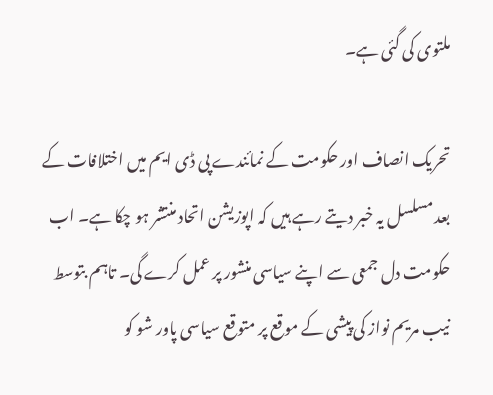ملتوی کی گئی ہے۔

تحریک انصاف اور حکومت کے نمائندے پی ڈی ایم میں اختلافات کے بعد مسلسل یہ خبر دیتے رہے ہیں کہ اپوزیشن اتحاد منتشر ہو چکا ہے۔ اب حکومت دل جمعی سے اپنے سیاسی منشور پر عمل کرے گی۔ تاہم بتوسط نیب مریم نواز کی پیشی کے موقع پر متوقع سیاسی پاور شو کو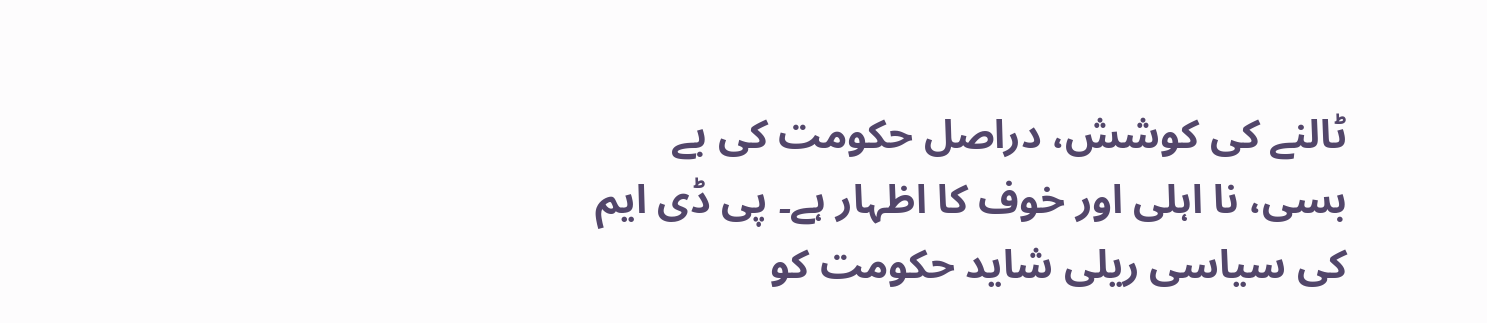ٹالنے کی کوشش، دراصل حکومت کی بے بسی، نا اہلی اور خوف کا اظہار ہے۔ پی ڈی ایم کی سیاسی ریلی شاید حکومت کو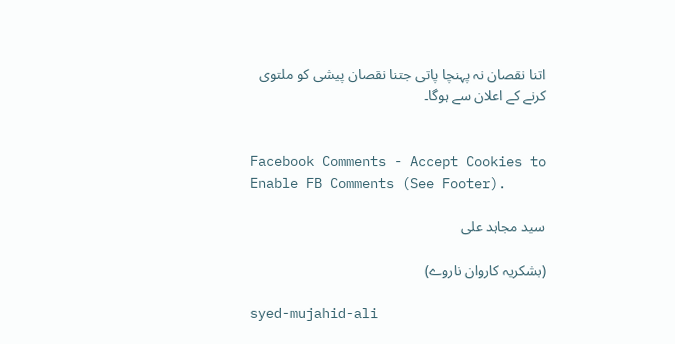اتنا نقصان نہ پہنچا پاتی جتنا نقصان پیشی کو ملتوی کرنے کے اعلان سے ہوگا۔


Facebook Comments - Accept Cookies to Enable FB Comments (See Footer).

سید مجاہد علی

(بشکریہ کاروان ناروے)

syed-mujahid-ali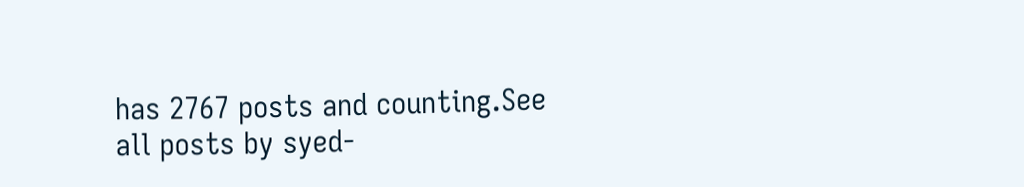has 2767 posts and counting.See all posts by syed-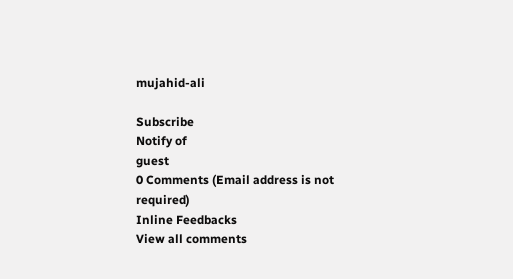mujahid-ali

Subscribe
Notify of
guest
0 Comments (Email address is not required)
Inline Feedbacks
View all comments